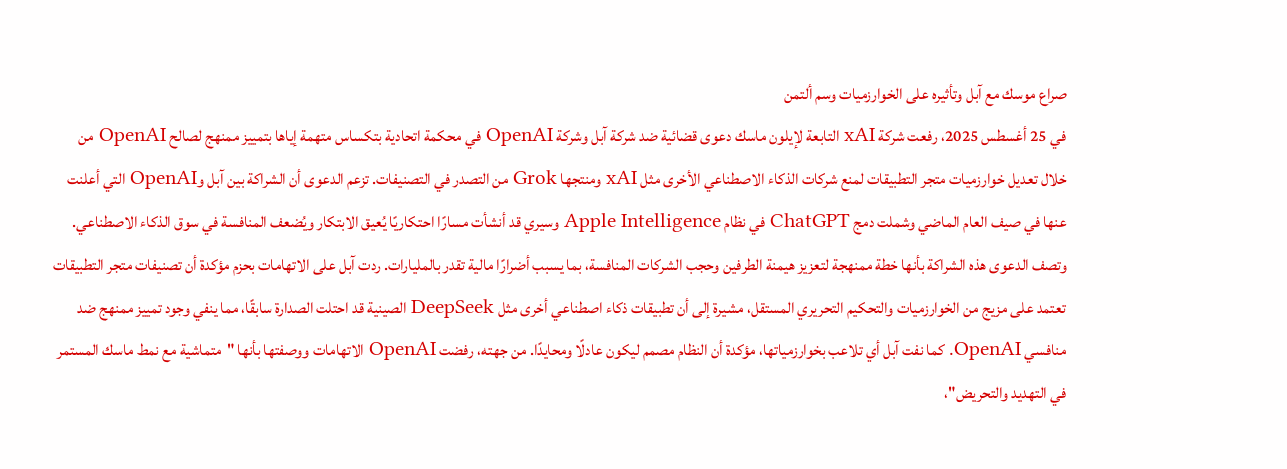صراع موسك مع آبل وتأثيره على الخوارزميات وسم ألتمن
في 25 أغسطس 2025، رفعت شركة xAI التابعة لإيلون ماسك دعوى قضائية ضد شركة آبل وشركة OpenAI في محكمة اتحادية بتكساس متهمة إياها بتمييز ممنهج لصالح OpenAI من خلال تعديل خوارزميات متجر التطبيقات لمنع شركات الذكاء الاصطناعي الأخرى مثل xAI ومنتجها Grok من التصدر في التصنيفات. تزعم الدعوى أن الشراكة بين آبل وOpenAI التي أعلنت عنها في صيف العام الماضي وشملت دمج ChatGPT في نظام Apple Intelligence وسيري قد أنشأت مسارًا احتكاريًا يُعيق الابتكار ويُضعف المنافسة في سوق الذكاء الاصطناعي. وتصف الدعوى هذه الشراكة بأنها خطة ممنهجة لتعزيز هيمنة الطرفين وحجب الشركات المنافسة، بما يسبب أضرارًا مالية تقدر بالمليارات. ردت آبل على الاتهامات بحزم مؤكدة أن تصنيفات متجر التطبيقات تعتمد على مزيج من الخوارزميات والتحكيم التحريري المستقل، مشيرة إلى أن تطبيقات ذكاء اصطناعي أخرى مثل DeepSeek الصينية قد احتلت الصدارة سابقًا، مما ينفي وجود تمييز ممنهج ضد منافسي OpenAI. كما نفت آبل أي تلاعب بخوارزمياتها، مؤكدة أن النظام مصمم ليكون عادلًا ومحايدًا. من جهته، رفضت OpenAI الاتهامات ووصفتها بأنها "متماشية مع نمط ماسك المستمر في التهديد والتحريض"،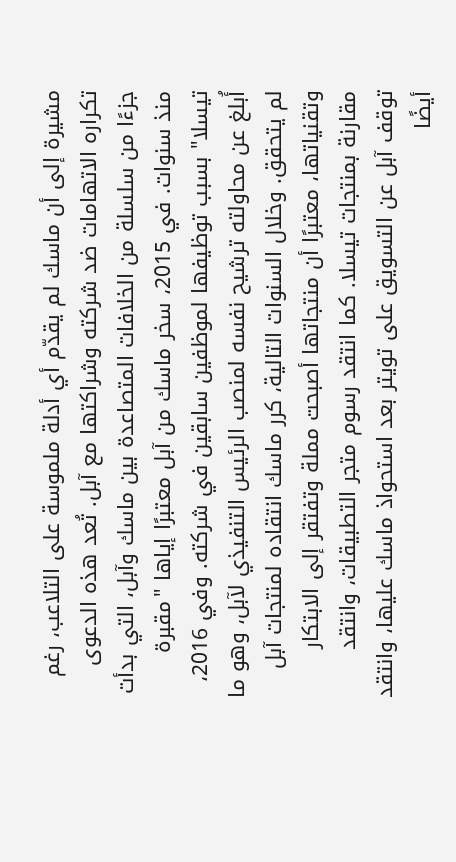مشيرة إلى أن ماسك لم يقدّم أي أدلة ملموسة على التلاعب، رغم تكراره الاتهامات ضد شركته وشراكتها مع آبل. تُعد هذه الدعوى جزءًا من سلسلة من الخلافات المتصاعدة بين ماسك وآبل، التي بدأت منذ سنوات. في 2015، سخر ماسك من آبل معتبرًا إياها "مقبرة تيسلا" بسبب توظيفها لموظفين سابقين في شركته. وفي 2016، أُبلغ عن محاولته ترشيح نفسه لمنصب الرئيس التنفيذي لآبل، وهو ما لم يتحقق. وخلال السنوات التالية، كرر ماسك انتقاده لمنتجات آبل وتقنياتها، معتبرًا أن منتجاتها أصبحت مملة وتفتقر إلى الابتكار مقارنة بمنتجات تيسلا. كما انتقد رسوم متجر التطبيقات، وانتقد توقف آبل عن التسويق على تويتر بعد استحواذ ماسك عليها، وانتقد أيضًا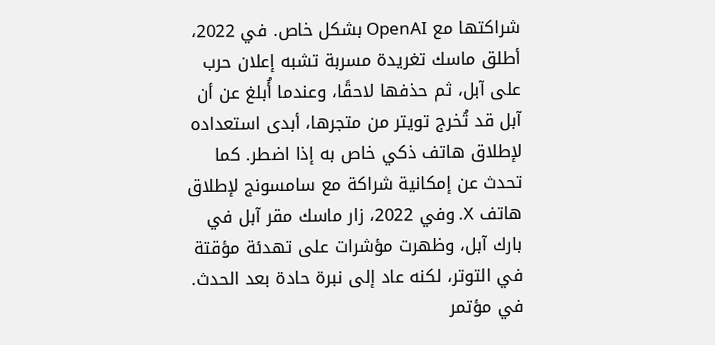شراكتها مع OpenAI بشكل خاص. في 2022، أطلق ماسك تغريدة مسربة تشبه إعلان حرب على آبل، ثم حذفها لاحقًا، وعندما أُبلغ عن أن آبل قد تُخرج تويتر من متجرها، أبدى استعداده لإطلاق هاتف ذكي خاص به إذا اضطر. كما تحدث عن إمكانية شراكة مع سامسونج لإطلاق هاتف X. وفي 2022، زار ماسك مقر آبل في بارك آبل، وظهرت مؤشرات على تهدئة مؤقتة في التوتر، لكنه عاد إلى نبرة حادة بعد الحدث. في مؤتمر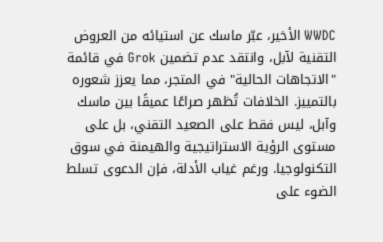WWDC الأخير، عبّر ماسك عن استيائه من العروض التقنية لآبل، وانتقد عدم تضمين Grok في قائمة "الاتجاهات الحالية" في المتجر، مما يعزز شعوره بالتمييز. الخلافات تُظهر صراعًا عميقًا بين ماسك وآبل، ليس فقط على الصعيد التقني، بل على مستوى الرؤية الاستراتيجية والهيمنة في سوق التكنولوجيا. ورغم غياب الأدلة، فإن الدعوى تسلط الضوء على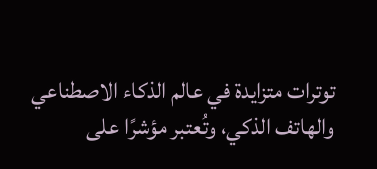توترات متزايدة في عالم الذكاء الاصطناعي والهاتف الذكي، وتُعتبر مؤشرًا على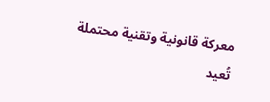معركة قانونية وتقنية محتملة تُعيد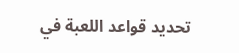تحديد قواعد اللعبة في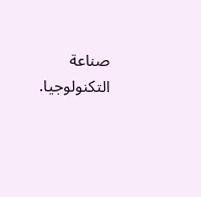صناعة التكنولوجيا.